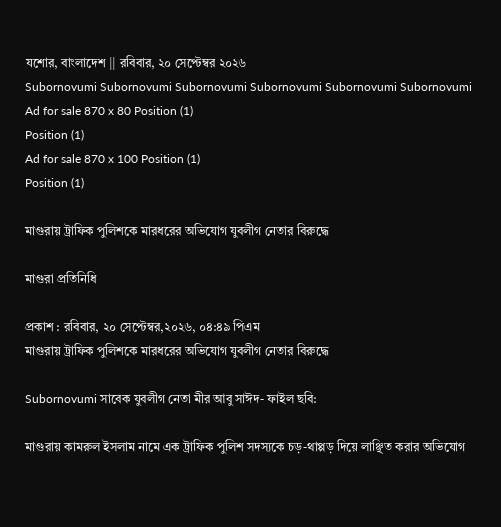যশোর, বাংলাদেশ || রবিবার, ২০ সেপ্টেম্বর ২০২৬
Subornovumi Subornovumi Subornovumi Subornovumi Subornovumi Subornovumi
Ad for sale 870 x 80 Position (1)
Position (1)
Ad for sale 870 x 100 Position (1)
Position (1)

মাগুরায় ট্রাফিক পুলিশকে মারধরের অভিযোগ যুবলীগ নেতার বিরুদ্ধে

মাগুরা প্রতিনিধি

প্রকাশ : রবিবার, ২০ সেপ্টেম্বর,২০২৬, ০৪:৪৯ পিএম
মাগুরায় ট্রাফিক পুলিশকে মারধরের অভিযোগ যুবলীগ নেতার বিরুদ্ধে

Subornovumi সাবেক যুবলীগ নেতা মীর আবু সাঈদ- ফাইল ছবি:

মাগুরায় কামরুল ইসলাম নামে এক ট্রাফিক পুলিশ সদস্যকে চড়-থাপ্পড় দিয়ে লাঞ্ছিত করার অভিযোগ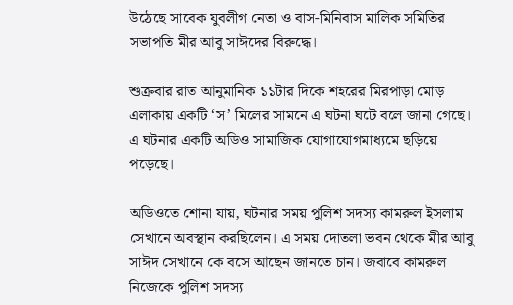উঠেছে সাবেক যুবলীগ নেতা ও বাস-মিনিবাস মালিক সমিতির সভাপতি মীর আবু সাঈদের বিরুদ্ধে।

শুক্রবার রাত আনুমানিক ১১টার দিকে শহরের মিরপাড়া মোড় এলাকায় একটি ‘স’ মিলের সামনে এ ঘটনা ঘটে বলে জানা গেছে। এ ঘটনার একটি অডিও সামাজিক যোগাযোগমাধ্যমে ছড়িয়ে পড়েছে।

অডিওতে শোনা যায়, ঘটনার সময় পুলিশ সদস্য কামরুল ইসলাম সেখানে অবস্থান করছিলেন। এ সময় দোতলা ভবন থেকে মীর আবু সাঈদ সেখানে কে বসে আছেন জানতে চান। জবাবে কামরুল নিজেকে পুলিশ সদস্য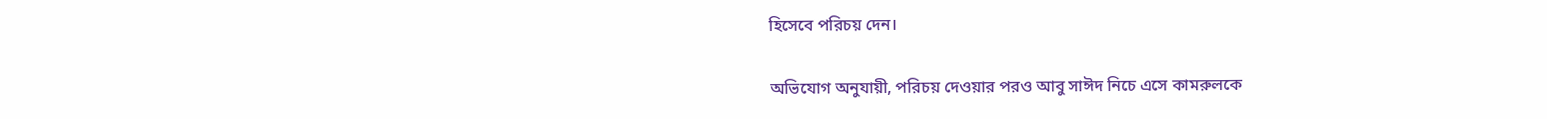হিসেবে পরিচয় দেন।

অভিযোগ অনুযায়ী, পরিচয় দেওয়ার পরও আবু সাঈদ নিচে এসে কামরুলকে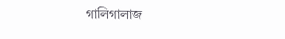গালিগালাজ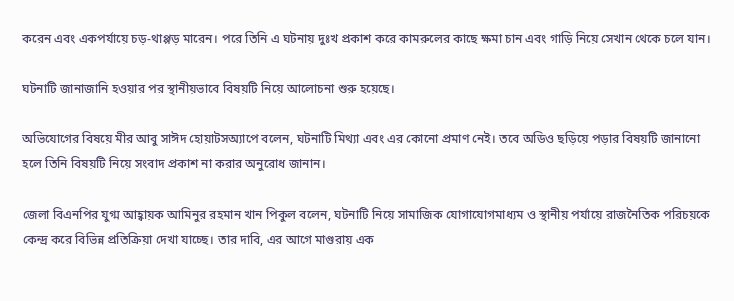করেন এবং একপর্যায়ে চড়-থাপ্পড় মারেন। পরে তিনি এ ঘটনায় দুঃখ প্রকাশ করে কামরুলের কাছে ক্ষমা চান এবং গাড়ি নিয়ে সেখান থেকে চলে যান।

ঘটনাটি জানাজানি হওয়ার পর স্থানীয়ভাবে বিষয়টি নিয়ে আলোচনা শুরু হয়েছে।

অভিযোগের বিষয়ে মীর আবু সাঈদ হোয়াটসঅ্যাপে বলেন, ঘটনাটি মিথ্যা এবং এর কোনো প্রমাণ নেই। তবে অডিও ছড়িয়ে পড়ার বিষয়টি জানানো হলে তিনি বিষয়টি নিয়ে সংবাদ প্রকাশ না করার অনুরোধ জানান।

জেলা বিএনপির যুগ্ম আহ্বায়ক আমিনুর রহমান খান পিকুল বলেন, ঘটনাটি নিয়ে সামাজিক যোগাযোগমাধ্যম ও স্থানীয় পর্যায়ে রাজনৈতিক পরিচয়কে কেন্দ্র করে বিভিন্ন প্রতিক্রিয়া দেখা যাচ্ছে। তার দাবি, এর আগে মাগুরায় এক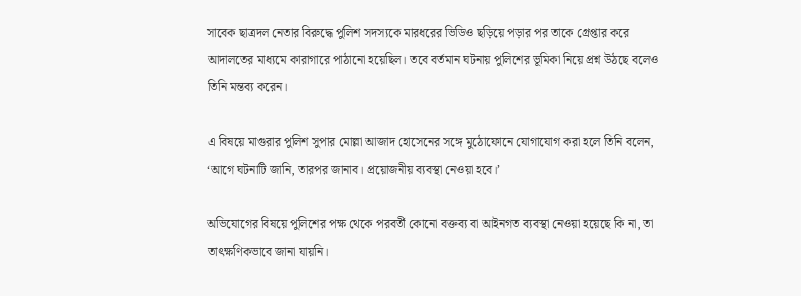সাবেক ছাত্রদল নেতার বিরুদ্ধে পুলিশ সদস্যকে মারধরের ভিডিও ছড়িয়ে পড়ার পর তাকে গ্রেপ্তার করে আদালতের মাধ্যমে কারাগারে পাঠানো হয়েছিল। তবে বর্তমান ঘটনায় পুলিশের ভূমিকা নিয়ে প্রশ্ন উঠছে বলেও তিনি মন্তব্য করেন।

এ বিষয়ে মাগুরার পুলিশ সুপার মোল্লা আজাদ হোসেনের সঙ্গে মুঠোফোনে যোগাযোগ করা হলে তিনি বলেন, ‘আগে ঘটনাটি জানি, তারপর জানাব। প্রয়োজনীয় ব্যবস্থা নেওয়া হবে।’

অভিযোগের বিষয়ে পুলিশের পক্ষ থেকে পরবর্তী কোনো বক্তব্য বা আইনগত ব্যবস্থা নেওয়া হয়েছে কি না, তা তাৎক্ষণিকভাবে জানা যায়নি।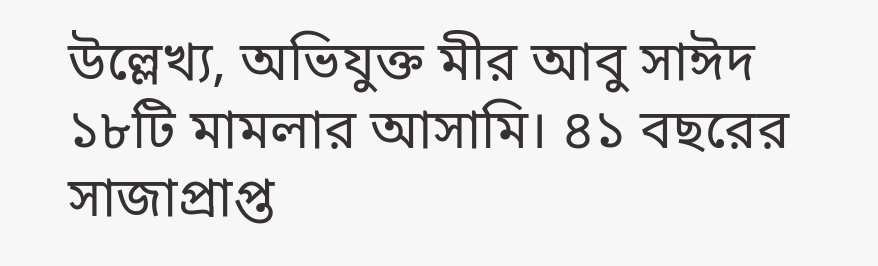উল্লেখ্য, অভিযুক্ত মীর আবু সাঈদ ১৮টি মামলার আসামি। ৪১ বছরের সাজাপ্রাপ্ত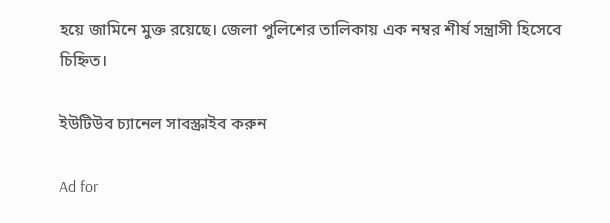হয়ে জামিনে মুক্ত রয়েছে। জেলা পুলিশের তালিকায় এক নম্বর শীর্ষ সন্ত্রাসী হিসেবে চিহ্নিত।

ইউটিউব চ্যানেল সাবস্ক্রাইব করুন

Ad for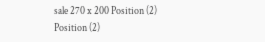sale 270 x 200 Position (2)
Position (2)